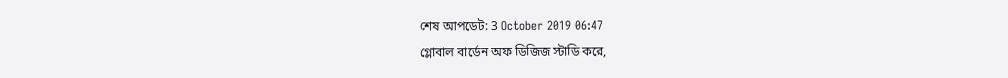শেষ আপডেট: 3 October 2019 06:47
গ্লোবাল বার্ডেন অফ ডিজিজ স্টাডি করে,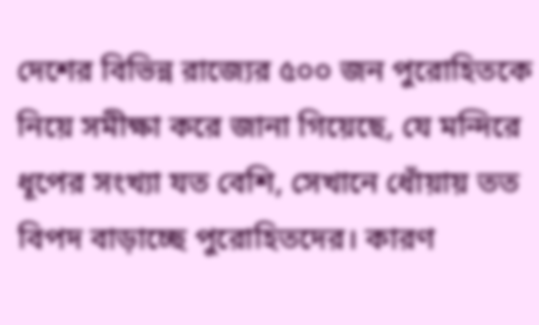দেশের বিভিন্ন রাজ্যের ৫০০ জন পুরোহিতকে নিয়ে সমীক্ষা করে জানা গিয়েছে, যে মন্দিরে ধূপের সংখ্যা যত বেশি, সেখানে ধোঁয়ায় তত বিপদ বাড়াচ্ছে পুরোহিতদের। কারণ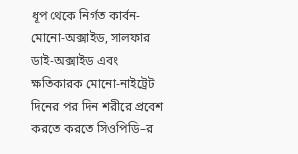ধূপ থেকে নির্গত কার্বন-মোনো-অক্সাইড, সালফার ডাই-অক্সাইড এবং ক্ষতিকারক মোনো-নাইট্রেট দিনের পর দিন শরীরে প্রবেশ করতে করতে সিওপিডি–র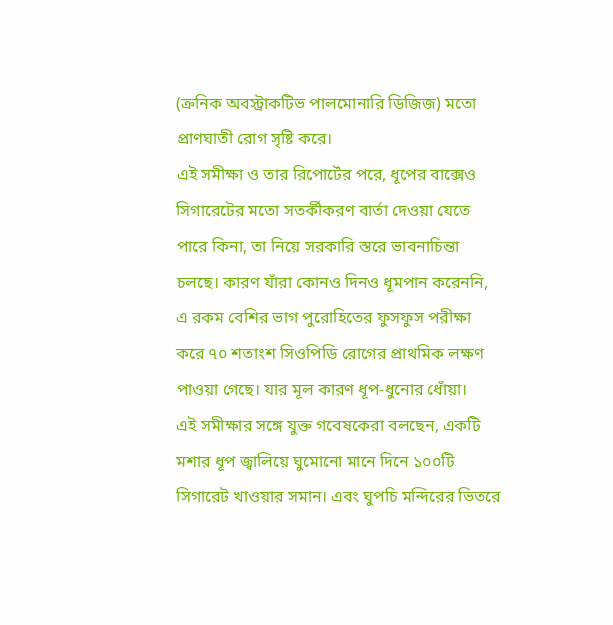(ক্রনিক অবস্ট্রাকটিভ পালমোনারি ডিজিজ) মতো প্রাণঘাতী রোগ সৃষ্টি করে।
এই সমীক্ষা ও তার রিপোর্টের পরে, ধূপের বাক্সেও সিগারেটের মতো সতর্কীকরণ বার্তা দেওয়া যেতে পারে কিনা, তা নিয়ে সরকারি স্তরে ভাবনাচিন্তা চলছে। কারণ যাঁরা কোনও দিনও ধূমপান করেননি, এ রকম বেশির ভাগ পুরোহিতের ফুসফুস পরীক্ষা করে ৭০ শতাংশ সিওপিডি রোগের প্রাথমিক লক্ষণ পাওয়া গেছে। যার মূল কারণ ধূপ-ধুনোর ধোঁয়া।
এই সমীক্ষার সঙ্গে যুক্ত গবেষকেরা বলছেন, একটি মশার ধূপ জ্বালিয়ে ঘুমোনো মানে দিনে ১০০টি সিগারেট খাওয়ার সমান। এবং ঘুপচি মন্দিরের ভিতরে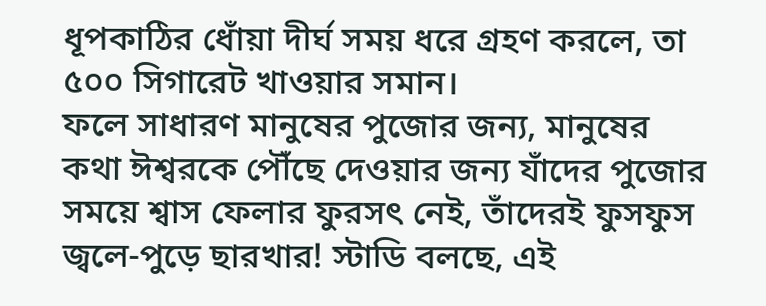ধূপকাঠির ধোঁয়া দীর্ঘ সময় ধরে গ্রহণ করলে, তা ৫০০ সিগারেট খাওয়ার সমান।
ফলে সাধারণ মানুষের পুজোর জন্য, মানুষের কথা ঈশ্বরকে পৌঁছে দেওয়ার জন্য যাঁদের পুজোর সময়ে শ্বাস ফেলার ফুরসৎ নেই, তাঁদেরই ফুসফুস জ্বলে-পুড়ে ছারখার! স্টাডি বলছে, এই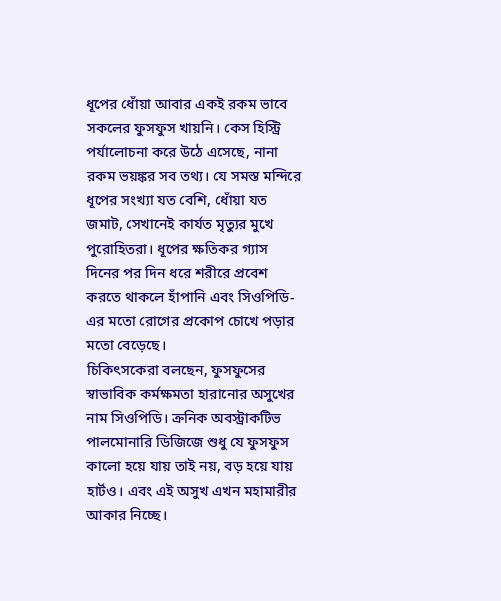ধূপের ধোঁয়া আবার একই রকম ভাবে সকলের ফুসফুস খায়নি। কেস হিস্ট্রি পর্যালোচনা করে উঠে এসেছে, নানা রকম ভয়ঙ্কর সব তথ্য। যে সমস্ত মন্দিরে ধূপের সংখ্যা যত বেশি, ধোঁয়া যত জমাট, সেখানেই কার্যত মৃত্যুর মুখে পুরোহিতরা। ধূপের ক্ষতিকর গ্যাস দিনের পর দিন ধরে শরীরে প্রবেশ করতে থাকলে হাঁপানি এবং সিওপিডি-এর মতো রোগের প্রকোপ চোখে পড়ার মতো বেড়েছে।
চিকিৎসকেরা বলছেন, ফুসফুসের স্বাভাবিক কর্মক্ষমতা হারানোর অসুখের নাম সিওপিডি। ক্রনিক অবস্ট্রাকটিভ পালমোনারি ডিজিজে শুধু যে ফুসফুস কালো হয়ে যায় তাই নয়, বড় হয়ে যায় হার্টও। এবং এই অসুখ এখন মহামারীর আকার নিচ্ছে।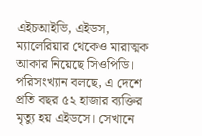এইচআইভি, এইডস, ম্যালেরিয়ার থেকেও মারাত্মক আকার নিয়েছে সিওপিডি।
পরিসংখ্যান বলছে, এ দেশে প্রতি বছর ৫২ হাজার ব্যক্তির মৃত্যু হয় এইডসে। সেখানে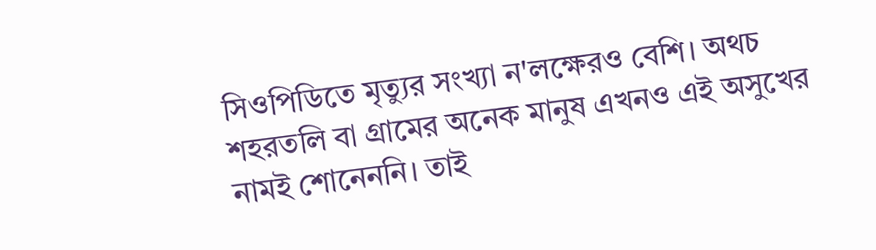সিওপিডিতে মৃত্যুর সংখ্যা ন'লক্ষেরও বেশি। অথচ শহরতলি বা গ্রামের অনেক মানুষ এখনও এই অসুখের নামই শোনেননি। তাই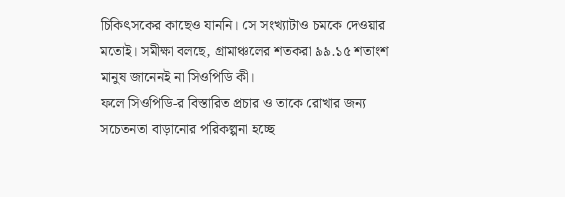চিকিৎসকের কাছেও যাননি। সে সংখ্যাটাও চমকে দেওয়ার মতোই। সমীক্ষা বলছে, গ্রামাঞ্চলের শতকরা ৯৯.১৫ শতাংশ মানুষ জানেনই না সিওপিডি কী।
ফলে সিওপিডি-র বিস্তারিত প্রচার ও তাকে রোখার জন্য সচেতনতা বাড়ানোর পরিকল্পনা হচ্ছে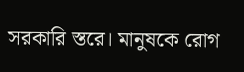সরকারি স্তরে। মানুষকে রোগ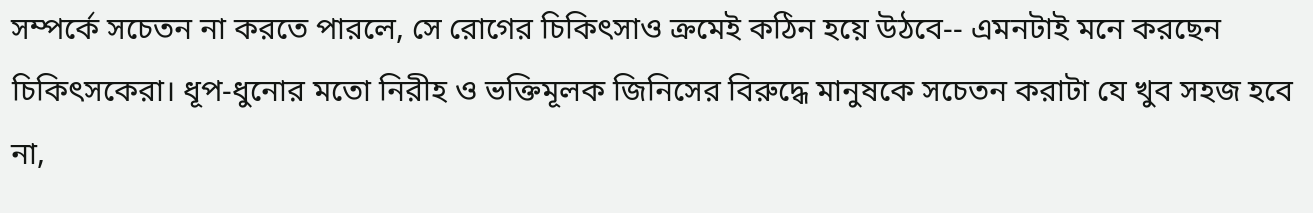সম্পর্কে সচেতন না করতে পারলে, সে রোগের চিকিৎসাও ক্রমেই কঠিন হয়ে উঠবে-- এমনটাই মনে করছেন চিকিৎসকেরা। ধূপ-ধুনোর মতো নিরীহ ও ভক্তিমূলক জিনিসের বিরুদ্ধে মানুষকে সচেতন করাটা যে খুব সহজ হবে না,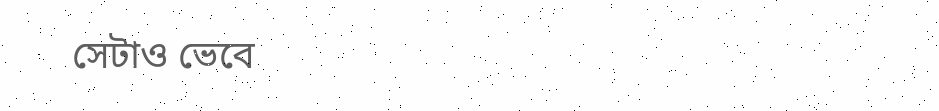সেটাও ভেবে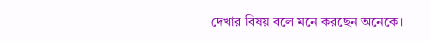দেখার বিষয় বলে মনে করছেন অনেকে।